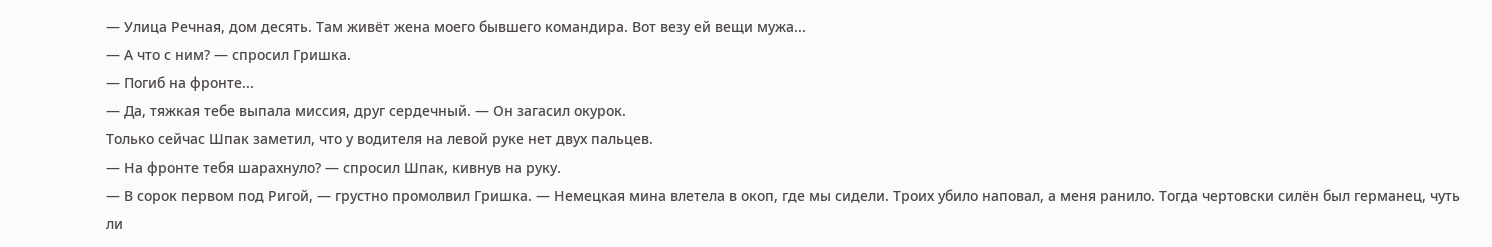— Улица Речная, дом десять. Там живёт жена моего бывшего командира. Вот везу ей вещи мужа...
— А что с ним? — спросил Гришка.
— Погиб на фронте...
— Да, тяжкая тебе выпала миссия, друг сердечный. — Он загасил окурок.
Только сейчас Шпак заметил, что у водителя на левой руке нет двух пальцев.
— На фронте тебя шарахнуло? — спросил Шпак, кивнув на руку.
— В сорок первом под Ригой, — грустно промолвил Гришка. — Немецкая мина влетела в окоп, где мы сидели. Троих убило наповал, а меня ранило. Тогда чертовски силён был германец, чуть ли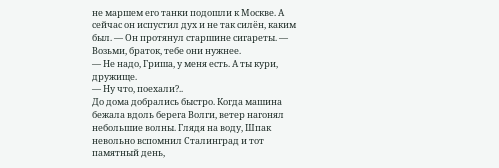не маршем его танки подошли к Москве. А сейчас он испустил дух и не так силён, каким был. — Он протянул старшине сигареты. — Возьми, браток, тебе они нужнее.
— Не надо, Гриша, у меня есть. А ты кури, дружище.
— Ну что, поехали?..
До дома добрались быстро. Когда машина бежала вдоль берега Волги, ветер нагонял небольшие волны. Глядя на воду, Шпак невольно вспомнил Сталинград и тот памятный день,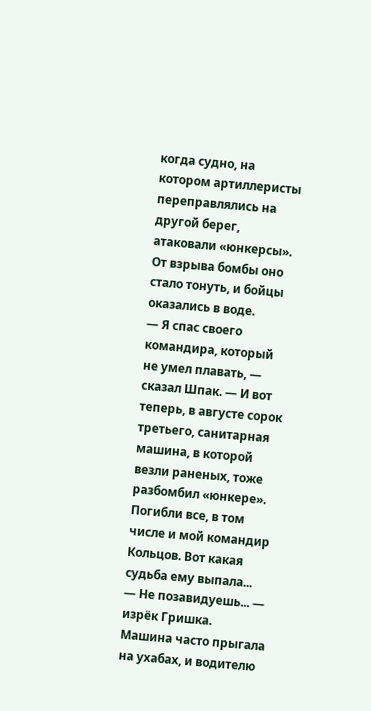когда судно, на котором артиллеристы переправлялись на другой берег, атаковали «юнкерсы». От взрыва бомбы оно стало тонуть, и бойцы оказались в воде.
— Я спас своего командира, который не умел плавать, — сказал Шпак. — И вот теперь, в августе сорок третьего, санитарная машина, в которой везли раненых, тоже разбомбил «юнкере». Погибли все, в том числе и мой командир Кольцов. Вот какая судьба ему выпала...
— Не позавидуешь... — изрёк Гришка.
Машина часто прыгала на ухабах, и водителю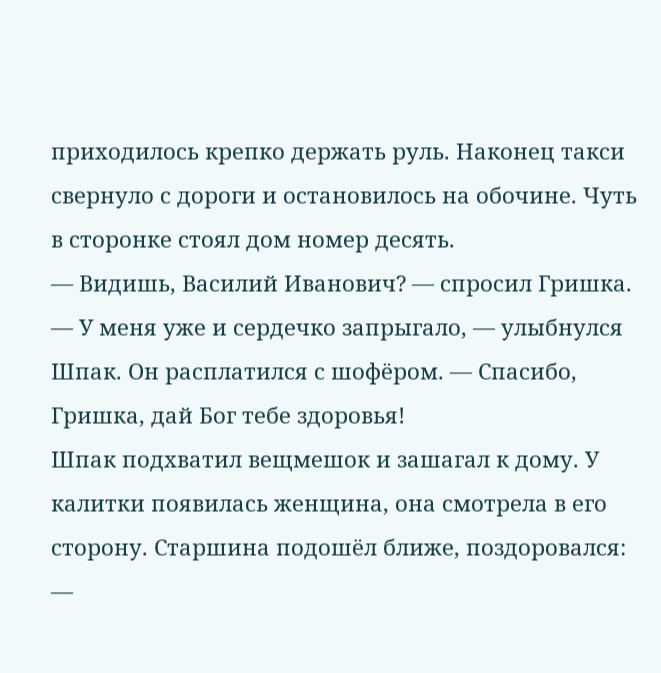приходилось крепко держать руль. Наконец такси свернуло с дороги и остановилось на обочине. Чуть в сторонке стоял дом номер десять.
— Видишь, Василий Иванович? — спросил Гришка.
— У меня уже и сердечко запрыгало, — улыбнулся Шпак. Он расплатился с шофёром. — Спасибо, Гришка, дай Бог тебе здоровья!
Шпак подхватил вещмешок и зашагал к дому. У калитки появилась женщина, она смотрела в его сторону. Старшина подошёл ближе, поздоровался:
—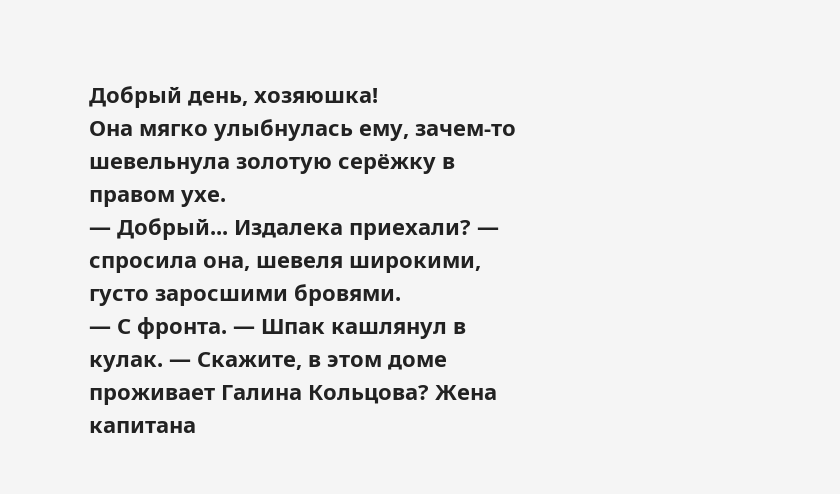Добрый день, хозяюшка!
Она мягко улыбнулась ему, зачем-то шевельнула золотую серёжку в правом ухе.
— Добрый... Издалека приехали? — спросила она, шевеля широкими, густо заросшими бровями.
— С фронта. — Шпак кашлянул в кулак. — Скажите, в этом доме проживает Галина Кольцова? Жена капитана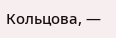Кольцова, —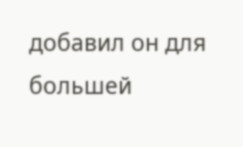добавил он для большей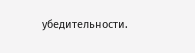убедительности.